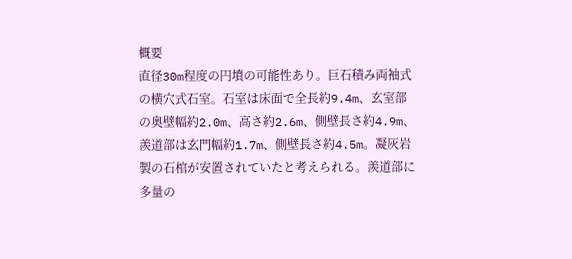概要
直径30m程度の円墳の可能性あり。巨石積み両袖式の横穴式石室。石室は床面で全長約9.4m、玄室部の奥壁幅約2.0m、高さ約2.6m、側壁長さ約4.9m、羨道部は玄門幅約1.7m、側壁長さ約4.5m。凝灰岩製の石棺が安置されていたと考えられる。羨道部に多量の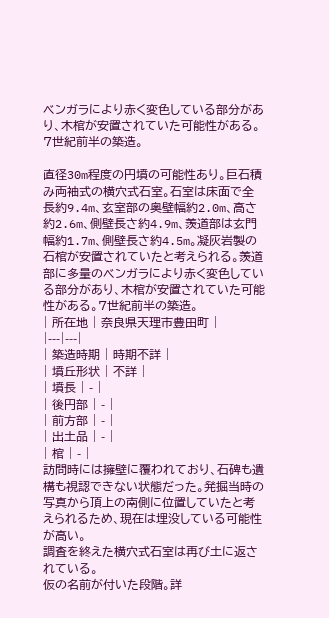ベンガラにより赤く変色している部分があり、木棺が安置されていた可能性がある。7世紀前半の築造。

直径30m程度の円墳の可能性あり。巨石積み両袖式の横穴式石室。石室は床面で全長約9.4m、玄室部の奥壁幅約2.0m、高さ約2.6m、側壁長さ約4.9m、羨道部は玄門幅約1.7m、側壁長さ約4.5m。凝灰岩製の石棺が安置されていたと考えられる。羨道部に多量のベンガラにより赤く変色している部分があり、木棺が安置されていた可能性がある。7世紀前半の築造。
| 所在地 | 奈良県天理市豊田町 |
|---|---|
| 築造時期 | 時期不詳 |
| 墳丘形状 | 不詳 |
| 墳長 | - |
| 後円部 | - |
| 前方部 | - |
| 出土品 | - |
| 棺 | - |
訪問時には擁壁に覆われており、石碑も遺構も視認できない状態だった。発掘当時の写真から頂上の南側に位置していたと考えられるため、現在は埋没している可能性が高い。
調査を終えた横穴式石室は再び土に返されている。
仮の名前が付いた段階。詳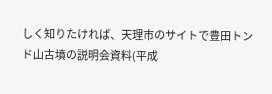しく知りたければ、天理市のサイトで豊田トンド山古墳の説明会資料(平成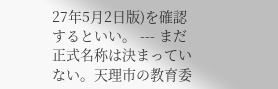27年5月2日版)を確認するといい。 --- まだ正式名称は決まっていない。天理市の教育委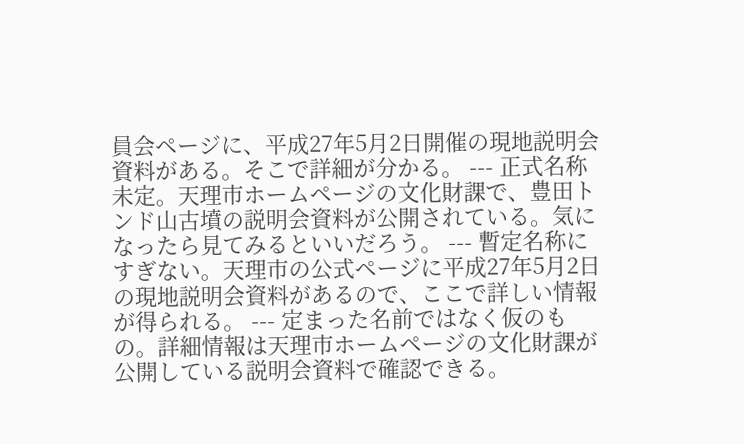員会ページに、平成27年5月2日開催の現地説明会資料がある。そこで詳細が分かる。 --- 正式名称未定。天理市ホームページの文化財課で、豊田トンド山古墳の説明会資料が公開されている。気になったら見てみるといいだろう。 --- 暫定名称にすぎない。天理市の公式ページに平成27年5月2日の現地説明会資料があるので、ここで詳しい情報が得られる。 --- 定まった名前ではなく仮のもの。詳細情報は天理市ホームページの文化財課が公開している説明会資料で確認できる。